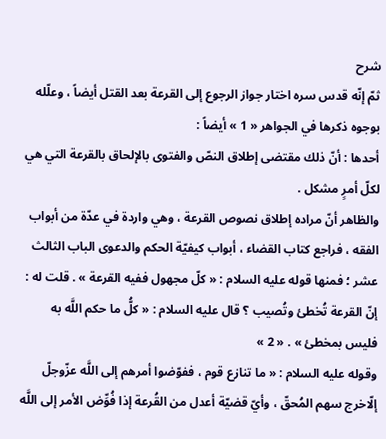شرح
ثمّ إنّه قدس سره اختار جواز الرجوع إلى القرعة بعد القتل أيضاً ، وعلّله بوجوه ذكرها في الجواهر « 1 » أيضاً :
أحدها : أنّ ذلك مقتضى إطلاق النصّ والفتوى بالإلحاق بالقرعة التي هي لكلّ أمرٍ مشكل .
والظاهر أنّ مراده إطلاق نصوص القرعة ، وهي واردة في عدّة من أبواب الفقه ، فراجع كتاب القضاء ، أبواب كيفيّة الحكم والدعوى الباب الثالث عشر ؛ فمنها قوله عليه السلام : « كلّ مجهول ففيه القرعة » . قلت له : إنّ القرعة تُخطئ وتُصيب ؟ قال عليه السلام : « كلُّ ما حكم اللَّه به فليس بمخطئ » . « 2 »
وقوله عليه السلام : « ما تنازع قوم ، ففوّضوا أمرهم إلى اللَّه عزّوجلّ إلّاخرج سهم المُحقّ ، وأيّ قضيّة أعدل من القُرعة إذا فُوِّض الأمر إلى اللَّه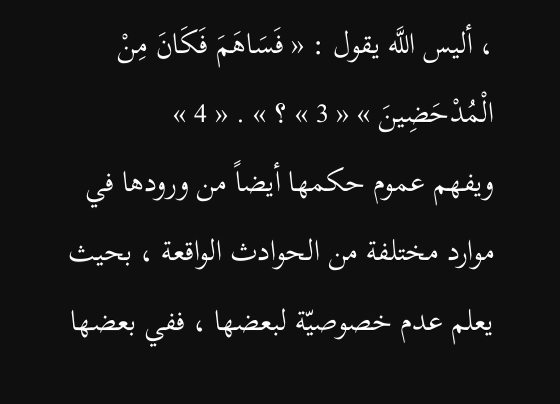، أليس اللَّه يقول : « فَسَاهَمَ فَكَانَ مِنْ الْمُدْحَضِينَ » « 3 » ؟ » . « 4 »
ويفهم عموم حكمها أيضاً من ورودها في موارد مختلفة من الحوادث الواقعة ، بحيث يعلم عدم خصوصيّة لبعضها ، ففي بعضها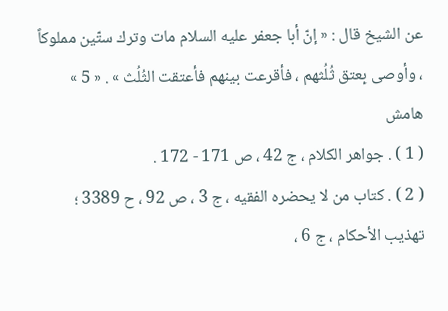عن الشيخ قال : « إنّ أبا جعفر عليه السلام مات وترك ستّين مملوكاً ، وأوصى بِعتق ثُلُثهم ، فأقرعت بينهم فأعتقت الثُلُث » . « 5 »
هامش
( 1 ) . جواهر الكلام ، ج 42 ، ص 171 - 172 .
( 2 ) . كتاب من لا يحضره الفقيه ، ج 3 ، ص 92 ، ح 3389 ؛ تهذيب الأحكام ، ج 6 ،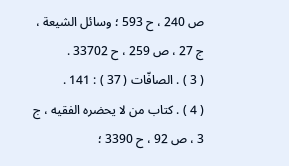ص 240 ، ح 593 ؛ وسائل الشيعة ، ج 27 ، ص 259 ، ح 33702 .
( 3 ) . الصافّات ( 37 ) : 141 .
( 4 ) . كتاب من لا يحضره الفقيه ، ج 3 ، ص 92 ، ح 3390 ؛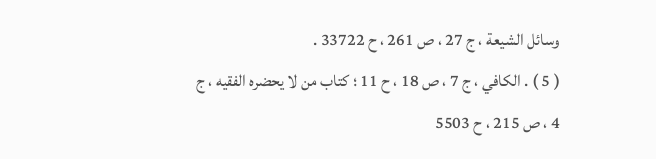وسائل الشيعة ، ج 27 ، ص 261 ، ح 33722 .
( 5 ) . الكافي ، ج 7 ، ص 18 ، ح 11 ؛ كتاب من لا يحضره الفقيه ، ج 4 ، ص 215 ، ح 5503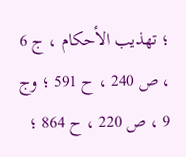؛ تهذيب الأحكام ، ج 6 ، ص 240 ، ح 591 ؛ وج 9 ، ص 220 ، ح 864 ؛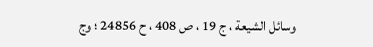وسائل الشيعة ، ج 19 ، ص 408 ، ح 24856 ؛ وج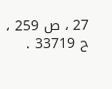27 ، ص 259 ، ح 33719 .